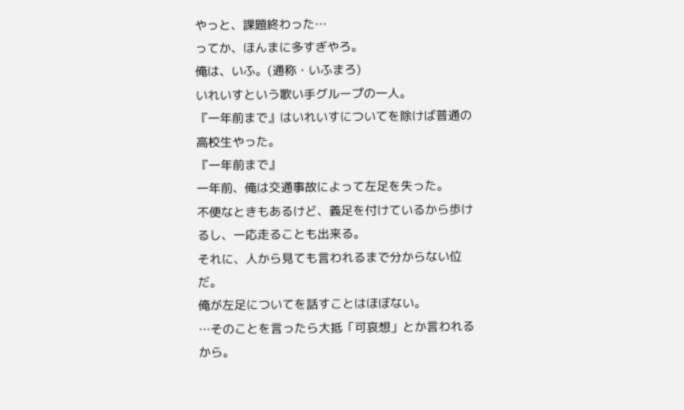やっと、課題終わった…
ってか、ほんまに多すぎやろ。
俺は、いふ。(通称・いふまろ)
いれいすという歌い手グループの一人。
『一年前まで』はいれいすについてを除けば普通の高校生やった。
『一年前まで』
一年前、俺は交通事故によって左足を失った。
不便なときもあるけど、義足を付けているから歩けるし、一応走ることも出来る。
それに、人から見ても言われるまで分からない位だ。
俺が左足についてを話すことはほぼない。
…そのことを言ったら大抵「可哀想」とか言われるから。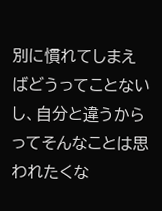別に慣れてしまえばどうってことないし、自分と違うからってそんなことは思われたくな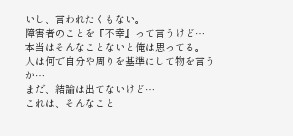いし、言われたくもない。
障害者のことを『不幸』って言うけど…
本当はそんなことないと俺は思ってる。
人は何で自分や周りを基準にして物を言うか…
まだ、結論は出てないけど…
これは、そんなこと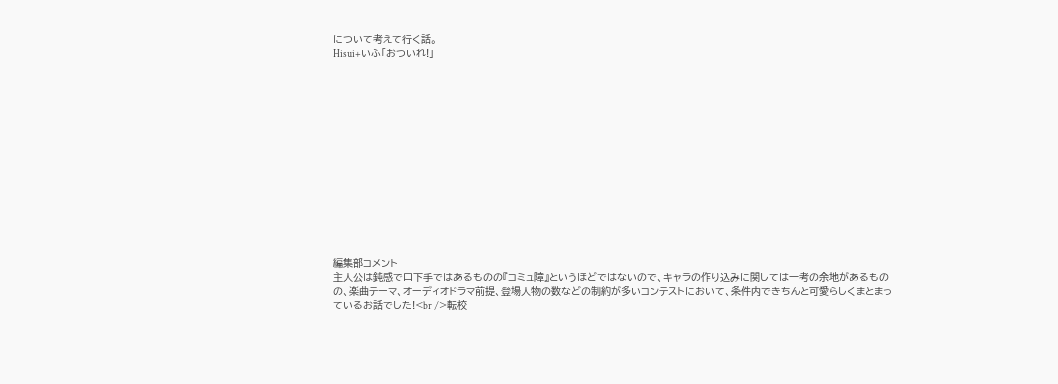について考えて行く話。
Hisui+いふ「おついれ!」














編集部コメント
主人公は鈍感で口下手ではあるものの『コミュ障』というほどではないので、キャラの作り込みに関しては一考の余地があるものの、楽曲テーマ、オーディオドラマ前提、登場人物の数などの制約が多いコンテストにおいて、条件内できちんと可愛らしくまとまっているお話でした!<br />転校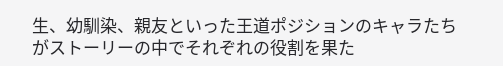生、幼馴染、親友といった王道ポジションのキャラたちがストーリーの中でそれぞれの役割を果た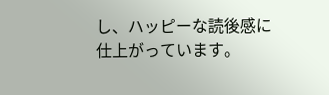し、ハッピーな読後感に仕上がっています。